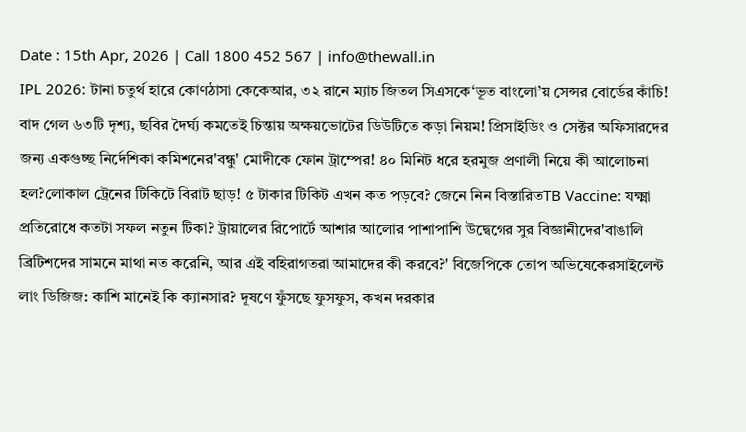Date : 15th Apr, 2026 | Call 1800 452 567 | info@thewall.in
IPL 2026: টানা চতুর্থ হারে কোণঠাসা কেকেআর, ৩২ রানে ম্যাচ জিতল সিএসকে‘ভূত বাংলো’য় সেন্সর বোর্ডের কাঁচি! বাদ গেল ৬৩টি দৃশ্য, ছবির দৈর্ঘ্য কমতেই চিন্তায় অক্ষয়ভোটের ডিউটিতে কড়া নিয়ম! প্রিসাইডিং ও সেক্টর অফিসারদের জন্য একগুচ্ছ নির্দেশিকা কমিশনের'বন্ধু' মোদীকে ফোন ট্রাম্পের! ৪০ মিনিট ধরে হরমুজ প্রণালী নিয়ে কী আলোচনা হল?লোকাল ট্রেনের টিকিটে বিরাট ছাড়! ৫ টাকার টিকিট এখন কত পড়বে? জেনে নিন বিস্তারিতTB Vaccine: যক্ষ্মা প্রতিরোধে কতটা সফল নতুন টিকা? ট্রায়ালের রিপোর্টে আশার আলোর পাশাপাশি উদ্বেগের সুর বিজ্ঞানীদের'বাঙালি ব্রিটিশদের সামনে মাথা নত করেনি, আর এই বহিরাগতরা আমাদের কী করবে?' বিজেপিকে তোপ অভিষেকেরসাইলেন্ট লাং ডিজিজ: কাশি মানেই কি ক্যানসার? দূষণে ফুঁসছে ফুসফুস, কখন দরকার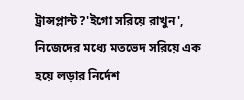ট্রান্সপ্লান্ট?'ইগো সরিয়ে রাখুন', নিজেদের মধ্যে মতভেদ সরিয়ে এক হয়ে লড়ার নির্দেশ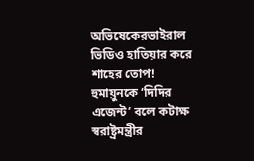অভিষেকেরভাইরাল ভিডিও হাতিয়ার করে শাহের তোপ! হুমায়ুনকে ‘দিদির এজেন্ট’ বলে কটাক্ষ স্বরাষ্ট্রমন্ত্রীর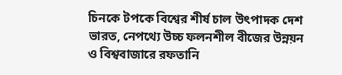চিনকে টপকে বিশ্বের শীর্ষ চাল উৎপাদক দেশ ভারত, নেপথ্যে উচ্চ ফলনশীল বীজের উন্নয়ন ও বিশ্ববাজারে রফতানি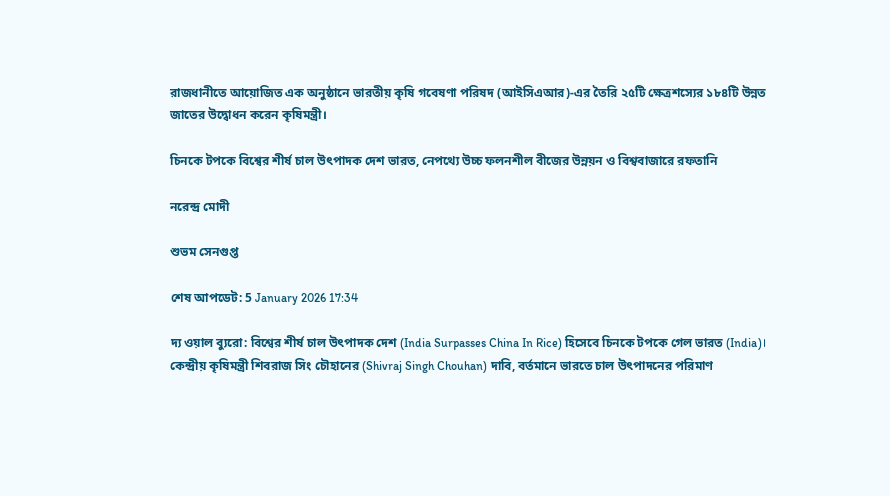রাজধানীতে আয়োজিত এক অনুষ্ঠানে ভারতীয় কৃষি গবেষণা পরিষদ (আইসিএআর)-এর তৈরি ২৫টি ক্ষেত্রশস্যের ১৮৪টি উন্নত জাতের উদ্বোধন করেন কৃষিমন্ত্রী।

চিনকে টপকে বিশ্বের শীর্ষ চাল উৎপাদক দেশ ভারত, নেপথ্যে উচ্চ ফলনশীল বীজের উন্নয়ন ও বিশ্ববাজারে রফতানি

নরেন্দ্র মোদী

শুভম সেনগুপ্ত

শেষ আপডেট: 5 January 2026 17:34

দ্য ওয়াল ব্যুরো: বিশ্বের শীর্ষ চাল উৎপাদক দেশ (India Surpasses China In Rice) হিসেবে চিনকে টপকে গেল ভারত (India)। কেন্দ্রীয় কৃষিমন্ত্রী শিবরাজ সিং চৌহানের (Shivraj Singh Chouhan) দাবি, বর্তমানে ভারতে চাল উৎপাদনের পরিমাণ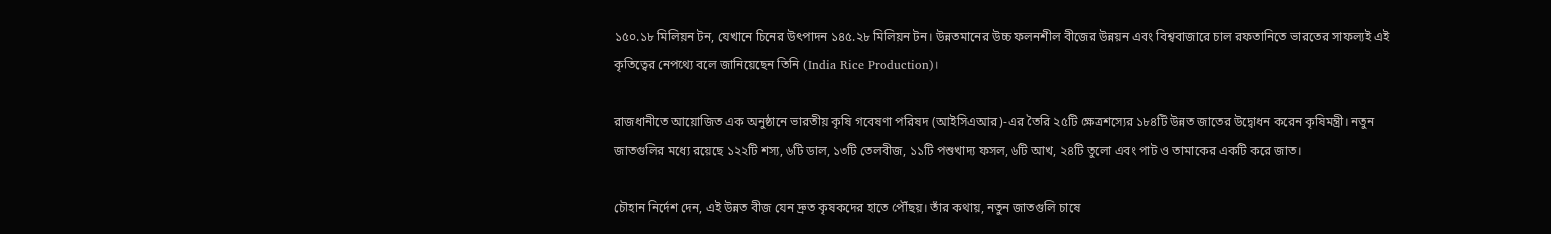১৫০.১৮ মিলিয়ন টন, যেখানে চিনের উৎপাদন ১৪৫.২৮ মিলিয়ন টন। উন্নতমানের উচ্চ ফলনশীল বীজের উন্নয়ন এবং বিশ্ববাজারে চাল রফতানিতে ভারতের সাফল্যই এই কৃতিত্বের নেপথ্যে বলে জানিয়েছেন তিনি (India Rice Production)।

রাজধানীতে আয়োজিত এক অনুষ্ঠানে ভারতীয় কৃষি গবেষণা পরিষদ (আইসিএআর)-এর তৈরি ২৫টি ক্ষেত্রশস্যের ১৮৪টি উন্নত জাতের উদ্বোধন করেন কৃষিমন্ত্রী। নতুন জাতগুলির মধ্যে রয়েছে ১২২টি শস্য, ৬টি ডাল, ১৩টি তেলবীজ, ১১টি পশুখাদ্য ফসল, ৬টি আখ, ২৪টি তুলো এবং পাট ও তামাকের একটি করে জাত।

চৌহান নির্দেশ দেন, এই উন্নত বীজ যেন দ্রুত কৃষকদের হাতে পৌঁছয়। তাঁর কথায়, নতুন জাতগুলি চাষে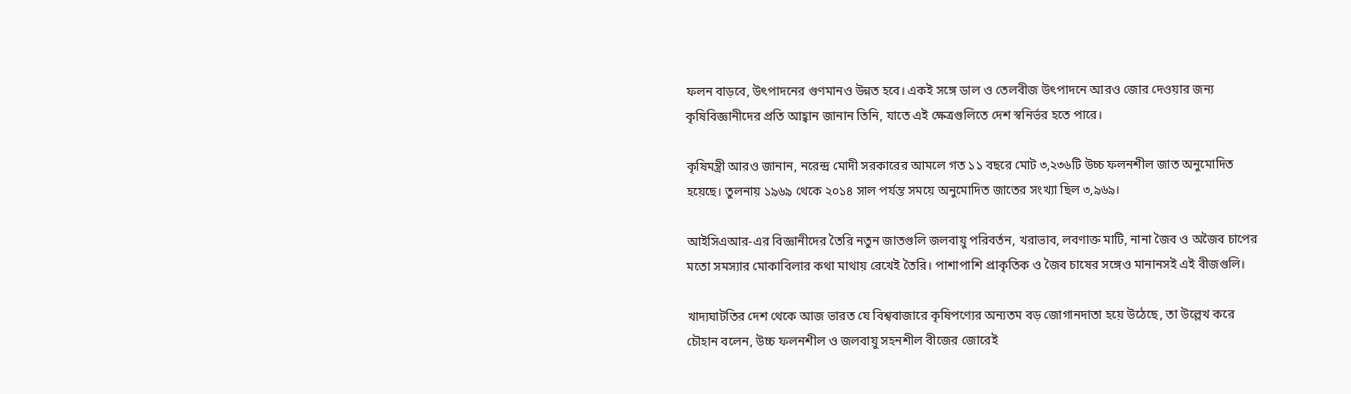ফলন বাড়বে, উৎপাদনের গুণমানও উন্নত হবে। একই সঙ্গে ডাল ও তেলবীজ উৎপাদনে আরও জোর দেওয়ার জন্য কৃষিবিজ্ঞানীদের প্রতি আহ্বান জানান তিনি, যাতে এই ক্ষেত্রগুলিতে দেশ স্বনির্ভর হতে পারে।

কৃষিমন্ত্রী আরও জানান, নরেন্দ্র মোদী সরকারের আমলে গত ১১ বছরে মোট ৩,২৩৬টি উচ্চ ফলনশীল জাত অনুমোদিত হয়েছে। তুলনায় ১৯৬৯ থেকে ২০১৪ সাল পর্যন্ত সময়ে অনুমোদিত জাতের সংখ্যা ছিল ৩,৯৬৯।

আইসিএআর-এর বিজ্ঞানীদের তৈরি নতুন জাতগুলি জলবায়ু পরিবর্তন, খরাভাব, লবণাক্ত মাটি, নানা জৈব ও অজৈব চাপের মতো সমস্যার মোকাবিলার কথা মাথায় রেখেই তৈরি। পাশাপাশি প্রাকৃতিক ও জৈব চাষের সঙ্গেও মানানসই এই বীজগুলি।

খাদ্যঘাটতির দেশ থেকে আজ ভারত যে বিশ্ববাজারে কৃষিপণ্যের অন্যতম বড় জোগানদাতা হয়ে উঠেছে, তা উল্লেখ করে চৌহান বলেন, উচ্চ ফলনশীল ও জলবায়ু সহনশীল বীজের জোরেই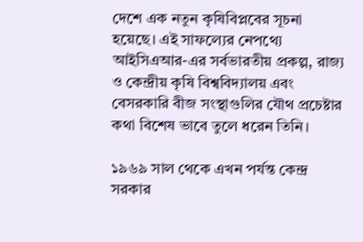দেশে এক নতুন কৃষিবিপ্লবের সূচনা হয়েছে। এই সাফল্যের নেপথ্যে আইসিএআর-এর সর্বভারতীয় প্রকল্প, রাজ্য ও কেন্দ্রীয় কৃষি বিশ্ববিদ্যালয় এবং বেসরকারি বীজ সংস্থাগুলির যৌথ প্রচেষ্টার কথা বিশেষ ভাবে তুলে ধরেন তিনি।

১৯৬৯ সাল থেকে এখন পর্যন্ত কেন্দ্র সরকার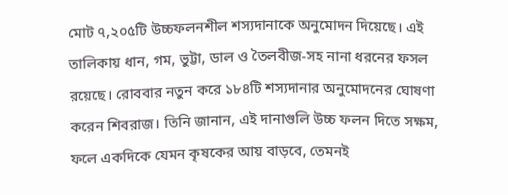মোট ৭,২০৫টি উচ্চফলনশীল শস্যদানাকে অনুমোদন দিয়েছে। এই তালিকায় ধান, গম, ভুট্টা, ডাল ও তৈলবীজ-সহ নানা ধরনের ফসল রয়েছে। রোববার নতুন করে ১৮৪টি শস্যদানার অনুমোদনের ঘোষণা করেন শিবরাজ। তিনি জানান, এই দানাগুলি উচ্চ ফলন দিতে সক্ষম, ফলে একদিকে যেমন কৃষকের আয় বাড়বে, তেমনই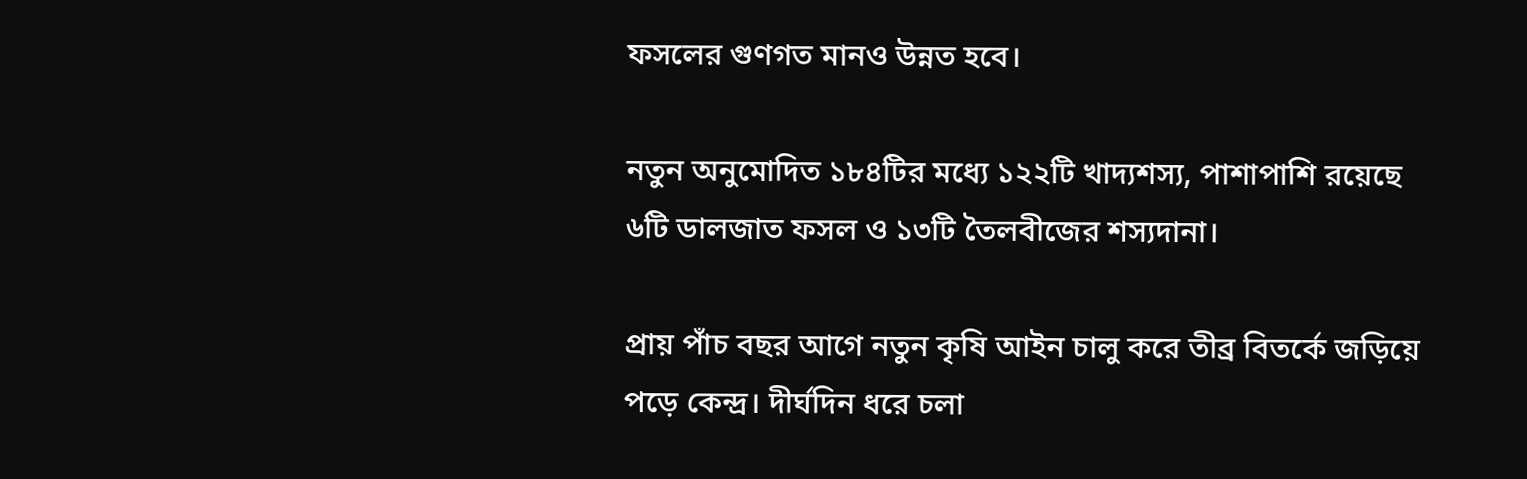ফসলের গুণগত মানও উন্নত হবে।

নতুন অনুমোদিত ১৮৪টির মধ্যে ১২২টি খাদ্যশস্য, পাশাপাশি রয়েছে ৬টি ডালজাত ফসল ও ১৩টি তৈলবীজের শস্যদানা।

প্রায় পাঁচ বছর আগে নতুন কৃষি আইন চালু করে তীব্র বিতর্কে জড়িয়ে পড়ে কেন্দ্র। দীর্ঘদিন ধরে চলা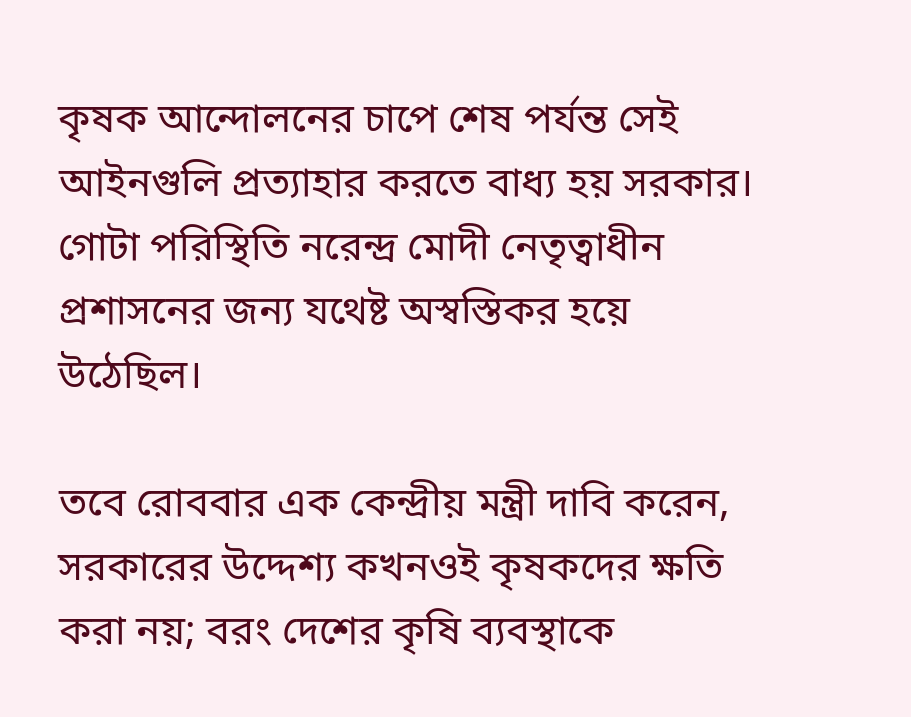কৃষক আন্দোলনের চাপে শেষ পর্যন্ত সেই আইনগুলি প্রত্যাহার করতে বাধ্য হয় সরকার। গোটা পরিস্থিতি নরেন্দ্র মোদী নেতৃত্বাধীন প্রশাসনের জন্য যথেষ্ট অস্বস্তিকর হয়ে উঠেছিল।

তবে রোববার এক কেন্দ্রীয় মন্ত্রী দাবি করেন, সরকারের উদ্দেশ্য কখনওই কৃষকদের ক্ষতি করা নয়; বরং দেশের কৃষি ব্যবস্থাকে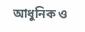আধুনিক ও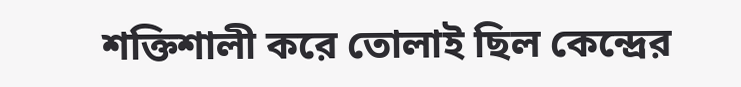শক্তিশালী করে তোলাই ছিল কেন্দ্রের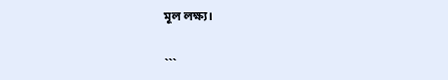মূল লক্ষ্য।


```